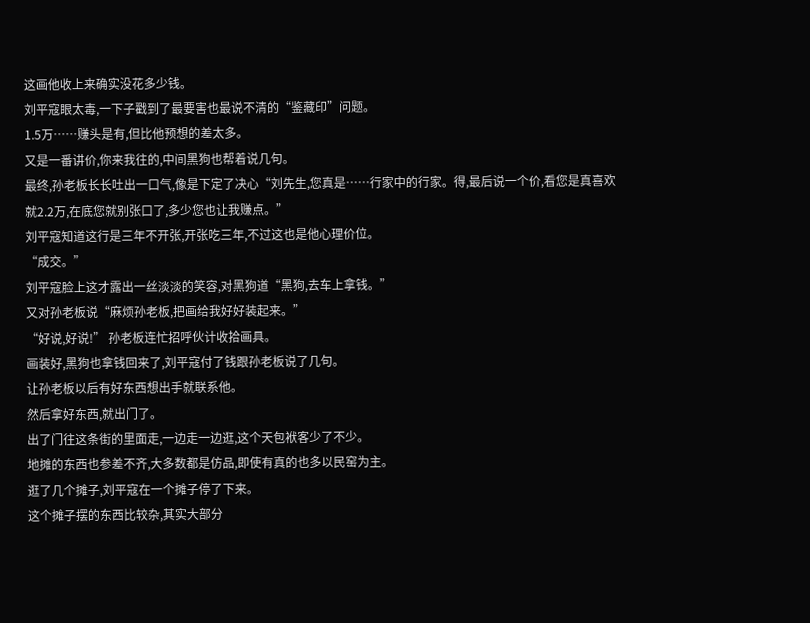这画他收上来确实没花多少钱。
刘平寇眼太毒,一下子戳到了最要害也最说不清的“鉴藏印”问题。
1.5万……赚头是有,但比他预想的差太多。
又是一番讲价,你来我往的,中间黑狗也帮着说几句。
最终,孙老板长长吐出一口气,像是下定了决心“刘先生,您真是……行家中的行家。得,最后说一个价,看您是真喜欢就2.2万,在底您就别张口了,多少您也让我赚点。”
刘平寇知道这行是三年不开张,开张吃三年,不过这也是他心理价位。
“成交。”
刘平寇脸上这才露出一丝淡淡的笑容,对黑狗道“黑狗,去车上拿钱。”
又对孙老板说“麻烦孙老板,把画给我好好装起来。”
“好说,好说!” 孙老板连忙招呼伙计收拾画具。
画装好,黑狗也拿钱回来了,刘平寇付了钱跟孙老板说了几句。
让孙老板以后有好东西想出手就联系他。
然后拿好东西,就出门了。
出了门往这条街的里面走,一边走一边逛,这个天包袱客少了不少。
地摊的东西也参差不齐,大多数都是仿品,即使有真的也多以民窑为主。
逛了几个摊子,刘平寇在一个摊子停了下来。
这个摊子摆的东西比较杂,其实大部分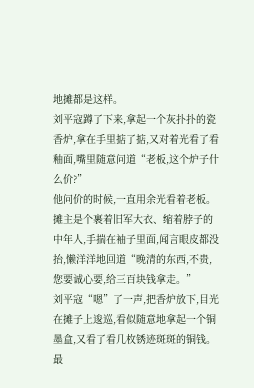地摊都是这样。
刘平寇蹲了下来,拿起一个灰扑扑的瓷香炉,拿在手里掂了掂,又对着光看了看釉面,嘴里随意问道“老板,这个炉子什么价?”
他问价的时候,一直用余光看着老板。
摊主是个裹着旧军大衣、缩着脖子的中年人,手揣在袖子里面,闻言眼皮都没抬,懒洋洋地回道“晚清的东西,不贵,您要诚心要,给三百块钱拿走。”
刘平寇“嗯”了一声,把香炉放下,目光在摊子上逡巡,看似随意地拿起一个铜墨盒,又看了看几枚锈迹斑斑的铜钱。
最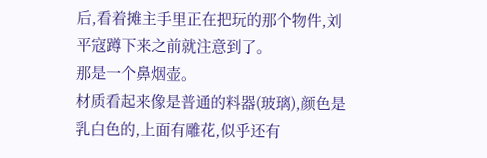后,看着摊主手里正在把玩的那个物件,刘平寇蹲下来之前就注意到了。
那是一个鼻烟壶。
材质看起来像是普通的料器(玻璃),颜色是乳白色的,上面有雕花,似乎还有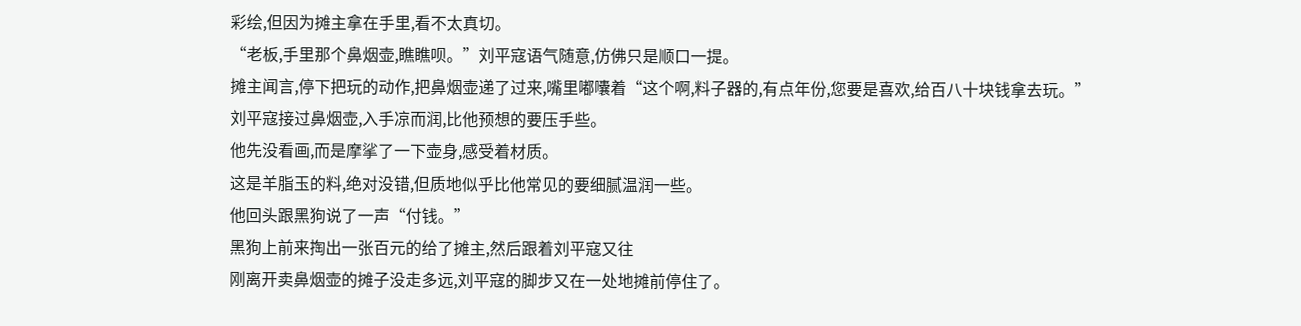彩绘,但因为摊主拿在手里,看不太真切。
“老板,手里那个鼻烟壶,瞧瞧呗。”刘平寇语气随意,仿佛只是顺口一提。
摊主闻言,停下把玩的动作,把鼻烟壶递了过来,嘴里嘟囔着“这个啊,料子器的,有点年份,您要是喜欢,给百八十块钱拿去玩。”
刘平寇接过鼻烟壶,入手凉而润,比他预想的要压手些。
他先没看画,而是摩挲了一下壶身,感受着材质。
这是羊脂玉的料,绝对没错,但质地似乎比他常见的要细腻温润一些。
他回头跟黑狗说了一声“付钱。”
黑狗上前来掏出一张百元的给了摊主,然后跟着刘平寇又往
刚离开卖鼻烟壶的摊子没走多远,刘平寇的脚步又在一处地摊前停住了。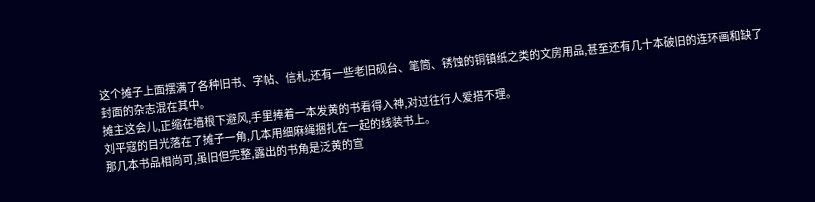这个摊子上面摆满了各种旧书、字帖、信札,还有一些老旧砚台、笔筒、锈蚀的铜镇纸之类的文房用品,甚至还有几十本破旧的连环画和缺了封面的杂志混在其中。
摊主这会儿,正缩在墙根下避风,手里捧着一本发黄的书看得入神,对过往行人爱搭不理。
刘平寇的目光落在了摊子一角,几本用细麻绳捆扎在一起的线装书上。
那几本书品相尚可,虽旧但完整,露出的书角是泛黄的宣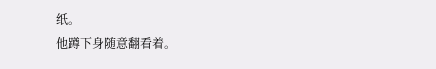纸。
他蹲下身随意翻看着。